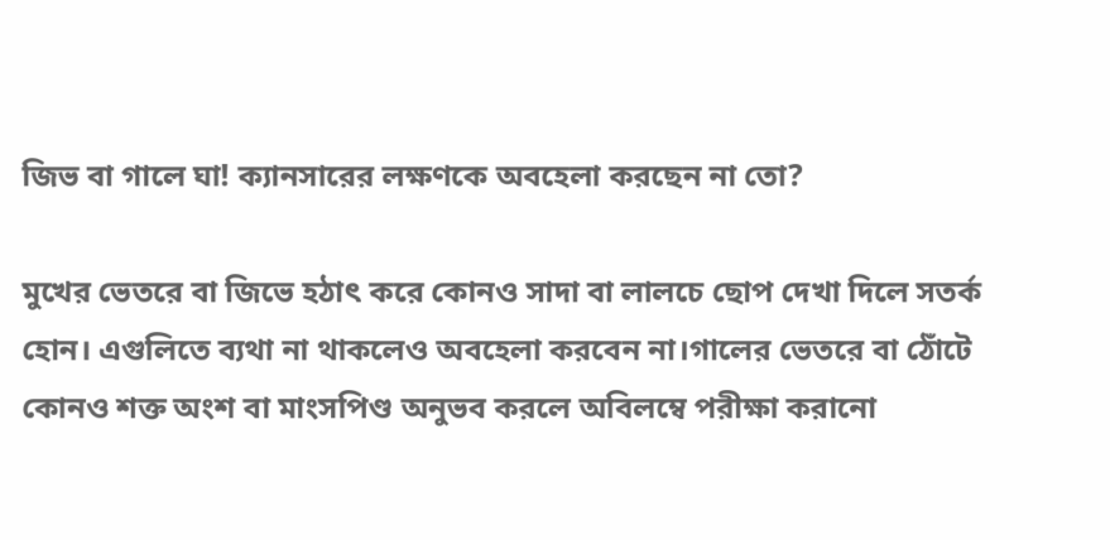জিভ বা গালে ঘা! ক্যানসারের লক্ষণকে অবহেলা করছেন না তো?

মুখের ভেতরে বা জিভে হঠাৎ করে কোনও সাদা বা লালচে ছোপ দেখা দিলে সতর্ক হোন। এগুলিতে ব্যথা না থাকলেও অবহেলা করবেন না।গালের ভেতরে বা ঠোঁটে কোনও শক্ত অংশ বা মাংসপিণ্ড অনুভব করলে অবিলম্বে পরীক্ষা করানো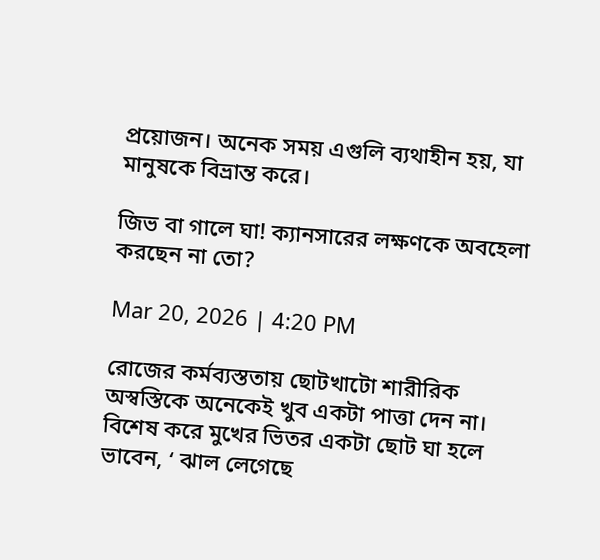প্রয়োজন। অনেক সময় এগুলি ব্যথাহীন হয়, যা মানুষকে বিভ্রান্ত করে।

জিভ বা গালে ঘা! ক্যানসারের লক্ষণকে অবহেলা করছেন না তো?

Mar 20, 2026 | 4:20 PM

রোজের কর্মব্যস্ততায় ছোটখাটো শারীরিক অস্বস্তিকে অনেকেই খুব একটা পাত্তা দেন না। বিশেষ করে মুখের ভিতর একটা ছোট ঘা হলে ভাবেন, ‘ ঝাল লেগেছে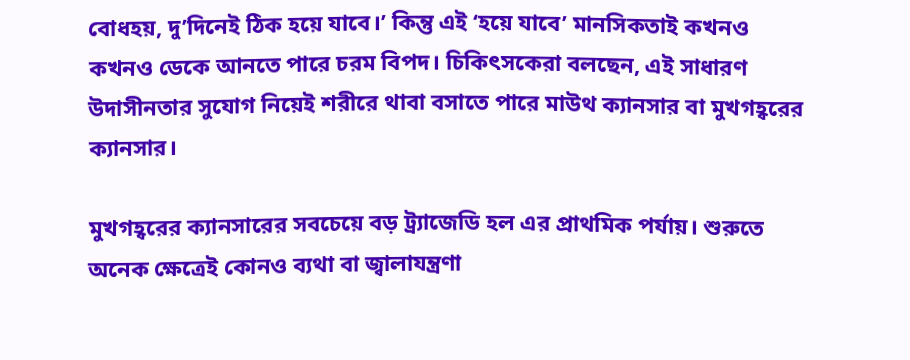বোধহয়, দু’দিনেই ঠিক হয়ে যাবে।’ কিন্তু এই ‘হয়ে যাবে’ মানসিকতাই কখনও কখনও ডেকে আনতে পারে চরম বিপদ। চিকিৎসকেরা বলছেন, এই সাধারণ উদাসীনতার সুযোগ নিয়েই শরীরে থাবা বসাতে পারে মাউথ ক্যানসার বা মুখগহ্বরের ক্যানসার।

মুখগহ্বরের ক্যানসারের সবচেয়ে বড় ট্র্যাজেডি হল এর প্রাথমিক পর্যায়। শুরুতে অনেক ক্ষেত্রেই কোনও ব্যথা বা জ্বালাযন্ত্রণা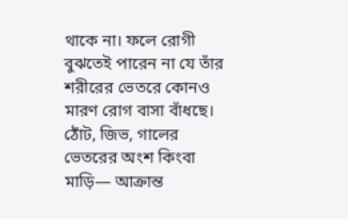থাকে না। ফলে রোগী বুঝতেই পারেন না যে তাঁর শরীরের ভেতরে কোনও মারণ রোগ বাসা বাঁধছে। ঠোঁট, জিভ, গালের ভেতরের অংশ কিংবা মাড়ি— আক্রান্ত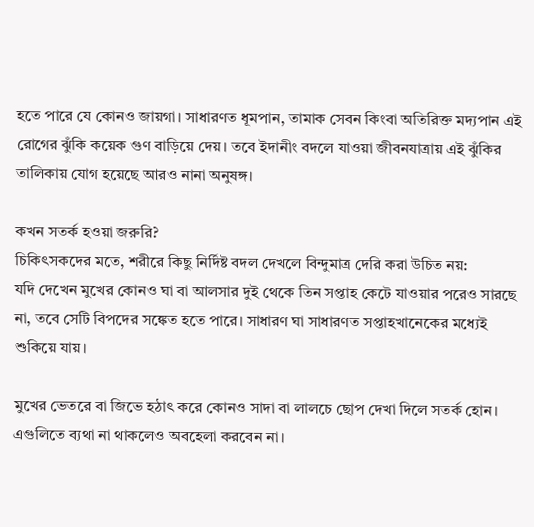হতে পারে যে কোনও জায়গা। সাধারণত ধূমপান, তামাক সেবন কিংবা অতিরিক্ত মদ্যপান এই রোগের ঝুঁকি কয়েক গুণ বাড়িয়ে দেয়। তবে ইদানীং বদলে যাওয়া জীবনযাত্রায় এই ঝুঁকির তালিকায় যোগ হয়েছে আরও নানা অনুষঙ্গ।

কখন সতর্ক হওয়া জরুরি?
চিকিৎসকদের মতে, শরীরে কিছু নির্দিষ্ট বদল দেখলে বিন্দুমাত্র দেরি করা উচিত নয়:
যদি দেখেন মুখের কোনও ঘা বা আলসার দুই থেকে তিন সপ্তাহ কেটে যাওয়ার পরেও সারছে না, তবে সেটি বিপদের সঙ্কেত হতে পারে। সাধারণ ঘা সাধারণত সপ্তাহখানেকের মধ্যেই শুকিয়ে যায়।

মুখের ভেতরে বা জিভে হঠাৎ করে কোনও সাদা বা লালচে ছোপ দেখা দিলে সতর্ক হোন। এগুলিতে ব্যথা না থাকলেও অবহেলা করবেন না।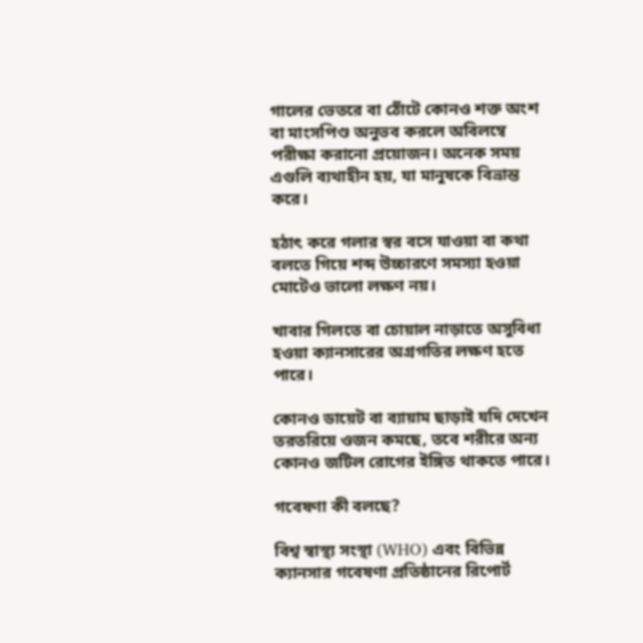গালের ভেতরে বা ঠোঁটে কোনও শক্ত অংশ বা মাংসপিণ্ড অনুভব করলে অবিলম্বে পরীক্ষা করানো প্রয়োজন। অনেক সময় এগুলি ব্যথাহীন হয়, যা মানুষকে বিভ্রান্ত করে।

হঠাৎ করে গলার স্বর বসে যাওয়া বা কথা বলতে গিয়ে শব্দ উচ্চারণে সমস্যা হওয়া মোটেও ভালো লক্ষণ নয়।

খাবার গিলতে বা চোয়াল নাড়াতে অসুবিধা হওয়া ক্যানসারের অগ্রগতির লক্ষণ হতে পারে।

কোনও ডায়েট বা ব্যায়াম ছাড়াই যদি দেখেন তরতরিয়ে ওজন কমছে, তবে শরীরে অন্য কোনও জটিল রোগের ইঙ্গিত থাকতে পারে।

গবেষণা কী বলছে?

বিশ্ব স্বাস্থ্য সংস্থা (WHO) এবং বিভিন্ন ক্যানসার গবেষণা প্রতিষ্ঠানের রিপোর্ট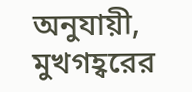অনুযায়ী, মুখগহ্বরের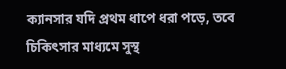ক্যানসার যদি প্রথম ধাপে ধরা পড়ে, তবে চিকিৎসার মাধ্যমে সুস্থ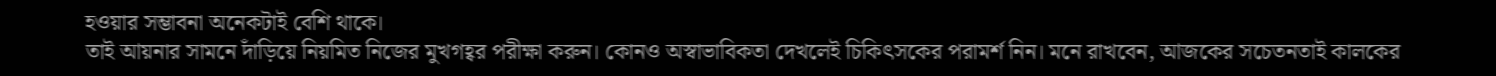হওয়ার সম্ভাবনা অনেকটাই বেশি থাকে।
তাই আয়নার সামনে দাঁড়িয়ে নিয়মিত নিজের মুখগহ্বর পরীক্ষা করুন। কোনও অস্বাভাবিকতা দেখলেই চিকিৎসকের পরামর্শ নিন। মনে রাখবেন, আজকের সচেতনতাই কালকের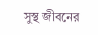সুস্থ জীবনের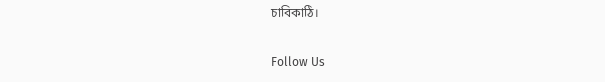চাবিকাঠি।

Follow Us